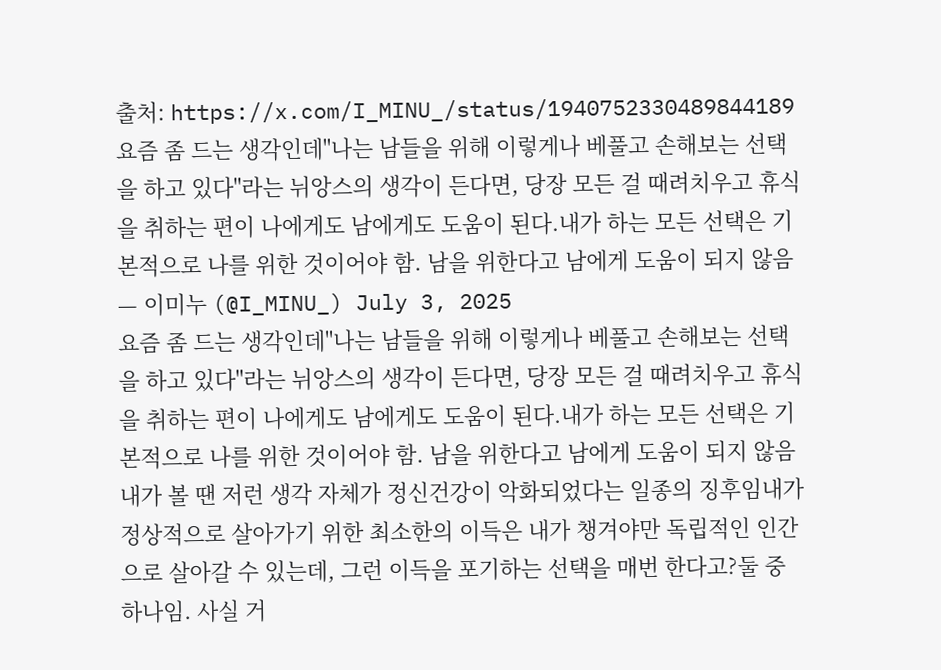출처: https://x.com/I_MINU_/status/1940752330489844189
요즘 좀 드는 생각인데"나는 남들을 위해 이렇게나 베풀고 손해보는 선택을 하고 있다"라는 뉘앙스의 생각이 든다면, 당장 모든 걸 때려치우고 휴식을 취하는 편이 나에게도 남에게도 도움이 된다.내가 하는 모든 선택은 기본적으로 나를 위한 것이어야 함. 남을 위한다고 남에게 도움이 되지 않음— 이미누 (@I_MINU_) July 3, 2025
요즘 좀 드는 생각인데"나는 남들을 위해 이렇게나 베풀고 손해보는 선택을 하고 있다"라는 뉘앙스의 생각이 든다면, 당장 모든 걸 때려치우고 휴식을 취하는 편이 나에게도 남에게도 도움이 된다.내가 하는 모든 선택은 기본적으로 나를 위한 것이어야 함. 남을 위한다고 남에게 도움이 되지 않음
내가 볼 땐 저런 생각 자체가 정신건강이 악화되었다는 일종의 징후임내가 정상적으로 살아가기 위한 최소한의 이득은 내가 챙겨야만 독립적인 인간으로 살아갈 수 있는데, 그런 이득을 포기하는 선택을 매번 한다고?둘 중 하나임. 사실 거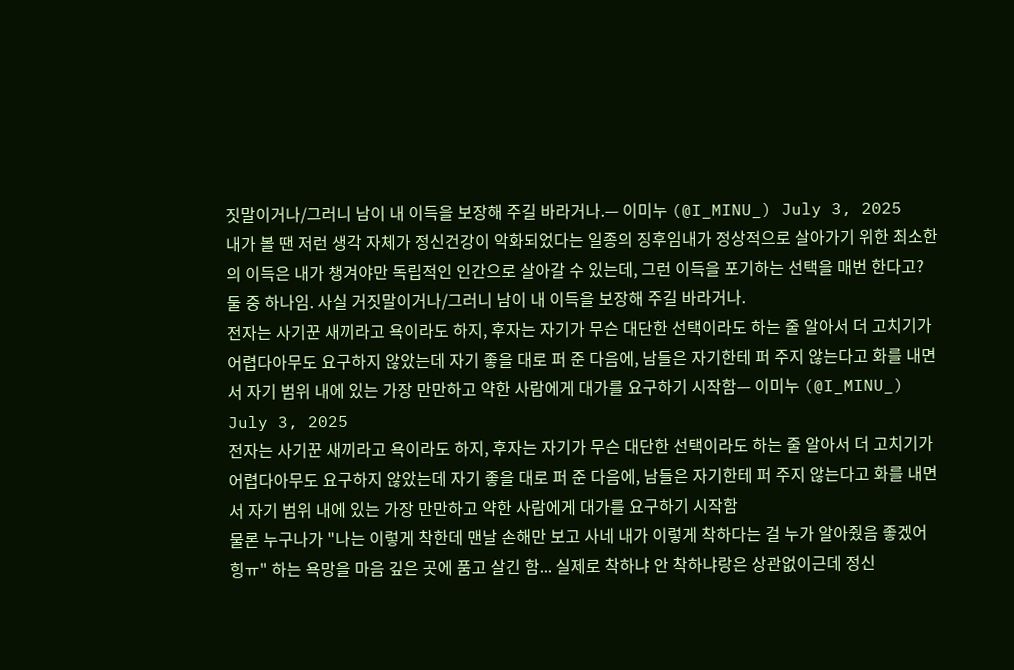짓말이거나/그러니 남이 내 이득을 보장해 주길 바라거나.— 이미누 (@I_MINU_) July 3, 2025
내가 볼 땐 저런 생각 자체가 정신건강이 악화되었다는 일종의 징후임내가 정상적으로 살아가기 위한 최소한의 이득은 내가 챙겨야만 독립적인 인간으로 살아갈 수 있는데, 그런 이득을 포기하는 선택을 매번 한다고?둘 중 하나임. 사실 거짓말이거나/그러니 남이 내 이득을 보장해 주길 바라거나.
전자는 사기꾼 새끼라고 욕이라도 하지, 후자는 자기가 무슨 대단한 선택이라도 하는 줄 알아서 더 고치기가 어렵다아무도 요구하지 않았는데 자기 좋을 대로 퍼 준 다음에, 남들은 자기한테 퍼 주지 않는다고 화를 내면서 자기 범위 내에 있는 가장 만만하고 약한 사람에게 대가를 요구하기 시작함— 이미누 (@I_MINU_) July 3, 2025
전자는 사기꾼 새끼라고 욕이라도 하지, 후자는 자기가 무슨 대단한 선택이라도 하는 줄 알아서 더 고치기가 어렵다아무도 요구하지 않았는데 자기 좋을 대로 퍼 준 다음에, 남들은 자기한테 퍼 주지 않는다고 화를 내면서 자기 범위 내에 있는 가장 만만하고 약한 사람에게 대가를 요구하기 시작함
물론 누구나가 "나는 이렇게 착한데 맨날 손해만 보고 사네 내가 이렇게 착하다는 걸 누가 알아줬음 좋겠어 힝ㅠ" 하는 욕망을 마음 깊은 곳에 품고 살긴 함... 실제로 착하냐 안 착하냐랑은 상관없이근데 정신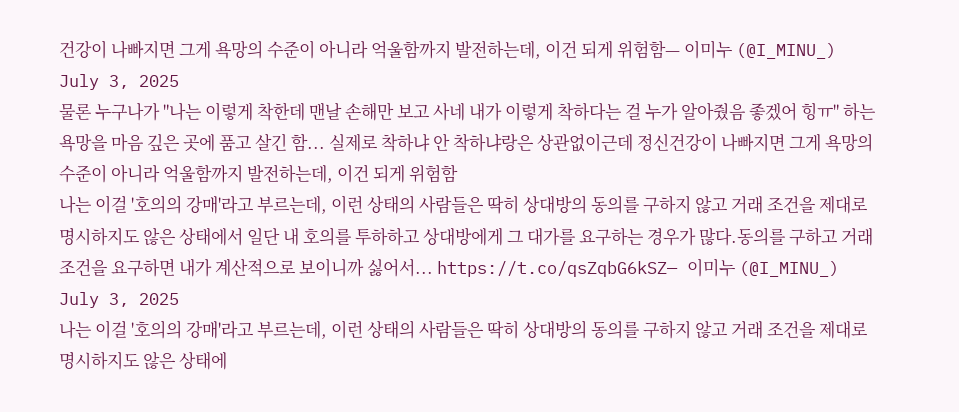건강이 나빠지면 그게 욕망의 수준이 아니라 억울함까지 발전하는데, 이건 되게 위험함— 이미누 (@I_MINU_) July 3, 2025
물론 누구나가 "나는 이렇게 착한데 맨날 손해만 보고 사네 내가 이렇게 착하다는 걸 누가 알아줬음 좋겠어 힝ㅠ" 하는 욕망을 마음 깊은 곳에 품고 살긴 함... 실제로 착하냐 안 착하냐랑은 상관없이근데 정신건강이 나빠지면 그게 욕망의 수준이 아니라 억울함까지 발전하는데, 이건 되게 위험함
나는 이걸 '호의의 강매'라고 부르는데, 이런 상태의 사람들은 딱히 상대방의 동의를 구하지 않고 거래 조건을 제대로 명시하지도 않은 상태에서 일단 내 호의를 투하하고 상대방에게 그 대가를 요구하는 경우가 많다.동의를 구하고 거래 조건을 요구하면 내가 계산적으로 보이니까 싫어서... https://t.co/qsZqbG6kSZ— 이미누 (@I_MINU_) July 3, 2025
나는 이걸 '호의의 강매'라고 부르는데, 이런 상태의 사람들은 딱히 상대방의 동의를 구하지 않고 거래 조건을 제대로 명시하지도 않은 상태에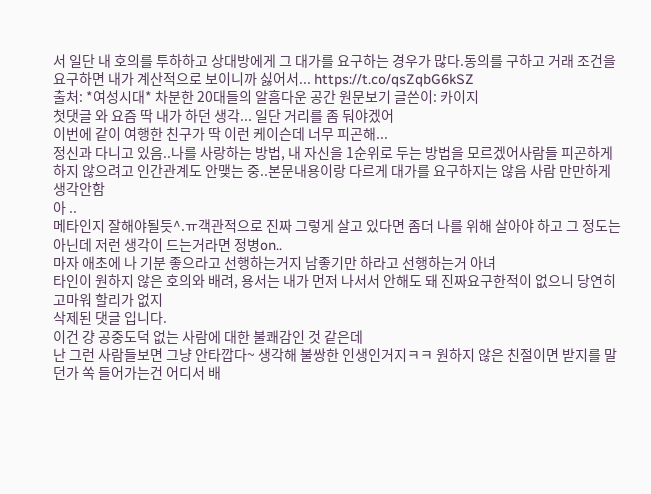서 일단 내 호의를 투하하고 상대방에게 그 대가를 요구하는 경우가 많다.동의를 구하고 거래 조건을 요구하면 내가 계산적으로 보이니까 싫어서... https://t.co/qsZqbG6kSZ
출처: *여성시대* 차분한 20대들의 알흠다운 공간 원문보기 글쓴이: 카이지
첫댓글 와 요즘 딱 내가 하던 생각... 일단 거리를 좀 둬야겠어
이번에 같이 여행한 친구가 딱 이런 케이슨데 너무 피곤해...
정신과 다니고 있음..나를 사랑하는 방법, 내 자신을 1순위로 두는 방법을 모르겠어사람들 피곤하게 하지 않으려고 인간관계도 안맺는 중..본문내용이랑 다르게 대가를 요구하지는 않음 사람 만만하게 생각안함
아 ..
메타인지 잘해야될듯^.ㅠ객관적으로 진짜 그렇게 살고 있다면 좀더 나를 위해 살아야 하고 그 정도는 아닌데 저런 생각이 드는거라면 정병on..
마자 애초에 나 기분 좋으라고 선행하는거지 남좋기만 하라고 선행하는거 아녀
타인이 원하지 않은 호의와 배려, 용서는 내가 먼저 나서서 안해도 돼 진짜요구한적이 없으니 당연히 고마워 할리가 없지
삭제된 댓글 입니다.
이건 걍 공중도덕 없는 사람에 대한 불쾌감인 것 같은데
난 그런 사람들보면 그냥 안타깝다~ 생각해 불쌍한 인생인거지ㅋㅋ 원하지 않은 친절이면 받지를 말던가 쏙 들어가는건 어디서 배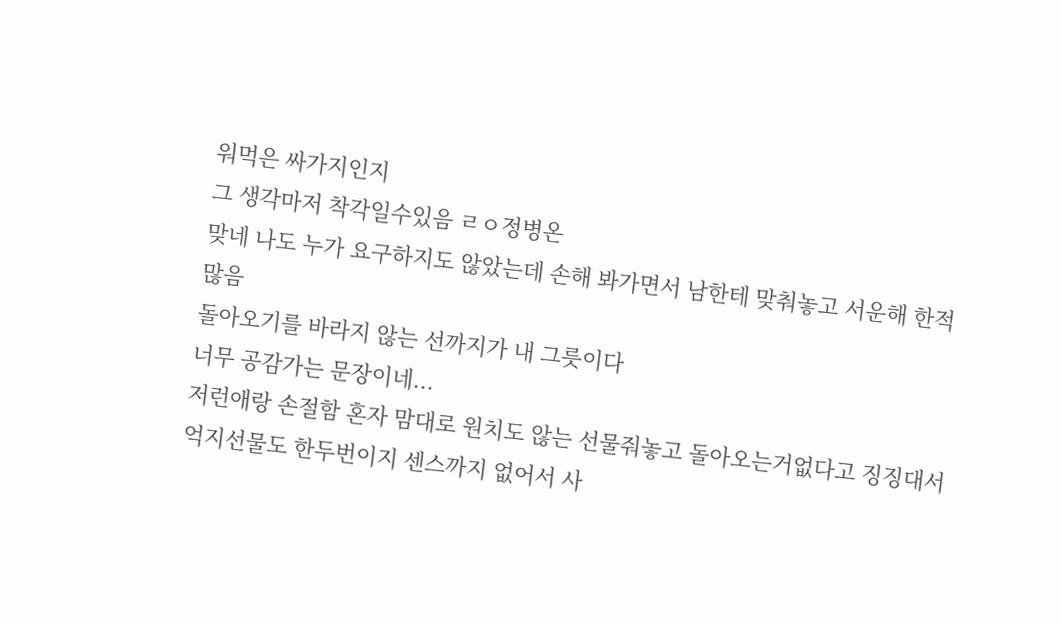워먹은 싸가지인지
그 생각마저 착각일수있음 ㄹㅇ정병온
맞네 나도 누가 요구하지도 않았는데 손해 봐가면서 남한테 맞춰놓고 서운해 한적 많음
돌아오기를 바라지 않는 선까지가 내 그릇이다
너무 공감가는 문장이네...
저런애랑 손절함 혼자 맘대로 원치도 않는 선물줘놓고 돌아오는거없다고 징징대서 억지선물도 한두번이지 센스까지 없어서 사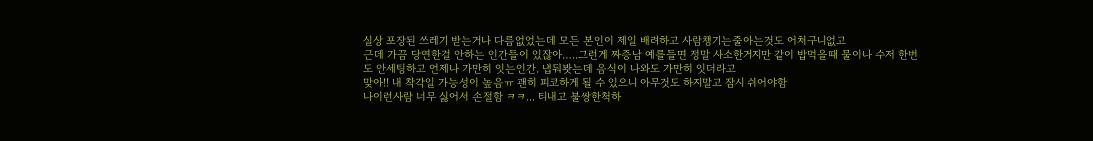실상 포장된 쓰레기 받는거나 다름없었는데 모든 본인이 제일 배려하고 사람챙기는줄아는것도 어처구니없고
근데 가끔 당연한걸 안하는 인간들이 있잖아…..그런게 짜증남 예를들면 정말 사소한거지만 같이 밥먹을때 물이나 수저 한번도 안세팅하고 언제나 가만히 잇는인간. 냅둬봣는데 음식이 나와도 가만히 잇더라고
맞아!! 내 착각일 가능성이 높음ㅠ 괜히 피코하게 될 수 있으니 아무것도 하지말고 잠시 쉬어야함
나이런사람 너무 싫어서 손절함 ㅋㅋ... 티내고 불쌍한척하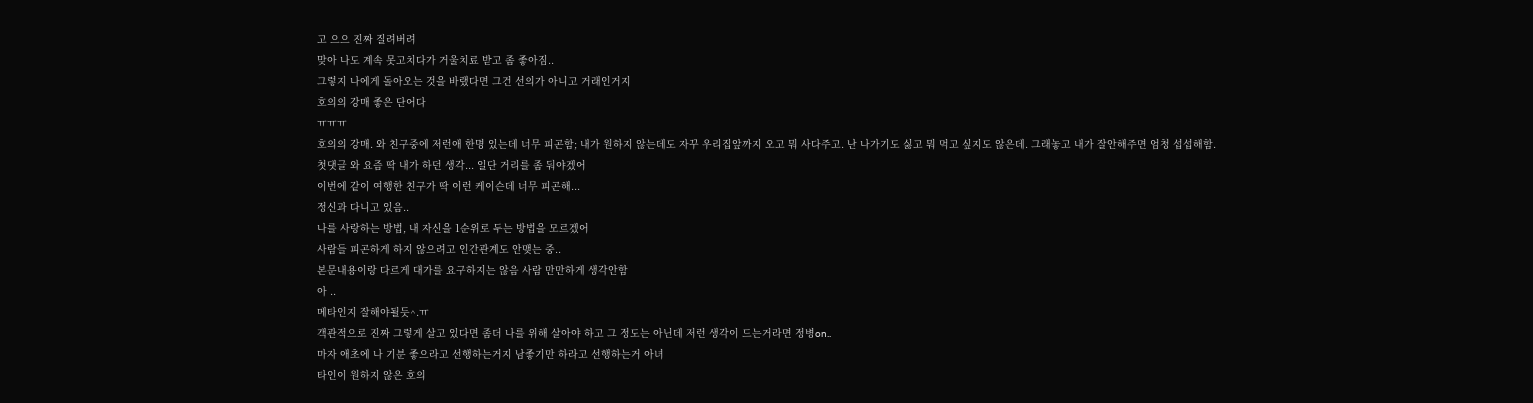고 으으 진짜 질려버려
맞아 나도 계속 못고치다가 거울치료 받고 좀 좋아짐..
그렇지 나에게 돌아오는 것을 바랬다면 그건 선의가 아니고 거래인거지
호의의 강매 좋은 단어다
ㅠㅠㅠ
호의의 강매. 와 친구중에 저런애 한명 있는데 너무 피곤함; 내가 원하지 않는데도 자꾸 우리집앞까지 오고 뭐 사다주고. 난 나가기도 싫고 뭐 먹고 싶지도 않은데. 그래놓고 내가 잘안해주면 엄청 섭섭해함.
첫댓글 와 요즘 딱 내가 하던 생각... 일단 거리를 좀 둬야겠어
이번에 같이 여행한 친구가 딱 이런 케이슨데 너무 피곤해...
정신과 다니고 있음..
나를 사랑하는 방법, 내 자신을 1순위로 두는 방법을 모르겠어
사람들 피곤하게 하지 않으려고 인간관계도 안맺는 중..
본문내용이랑 다르게 대가를 요구하지는 않음 사람 만만하게 생각안함
아 ..
메타인지 잘해야될듯^.ㅠ
객관적으로 진짜 그렇게 살고 있다면 좀더 나를 위해 살아야 하고 그 정도는 아닌데 저런 생각이 드는거라면 정병on..
마자 애초에 나 기분 좋으라고 선행하는거지 남좋기만 하라고 선행하는거 아녀
타인이 원하지 않은 호의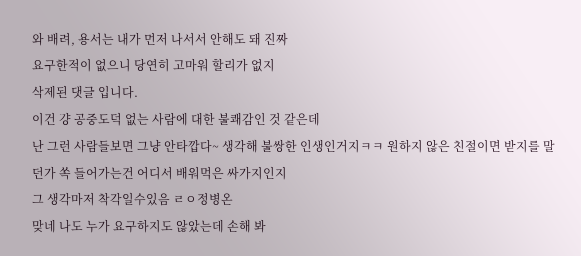와 배려, 용서는 내가 먼저 나서서 안해도 돼 진짜
요구한적이 없으니 당연히 고마워 할리가 없지
삭제된 댓글 입니다.
이건 걍 공중도덕 없는 사람에 대한 불쾌감인 것 같은데
난 그런 사람들보면 그냥 안타깝다~ 생각해 불쌍한 인생인거지ㅋㅋ 원하지 않은 친절이면 받지를 말던가 쏙 들어가는건 어디서 배워먹은 싸가지인지
그 생각마저 착각일수있음 ㄹㅇ정병온
맞네 나도 누가 요구하지도 않았는데 손해 봐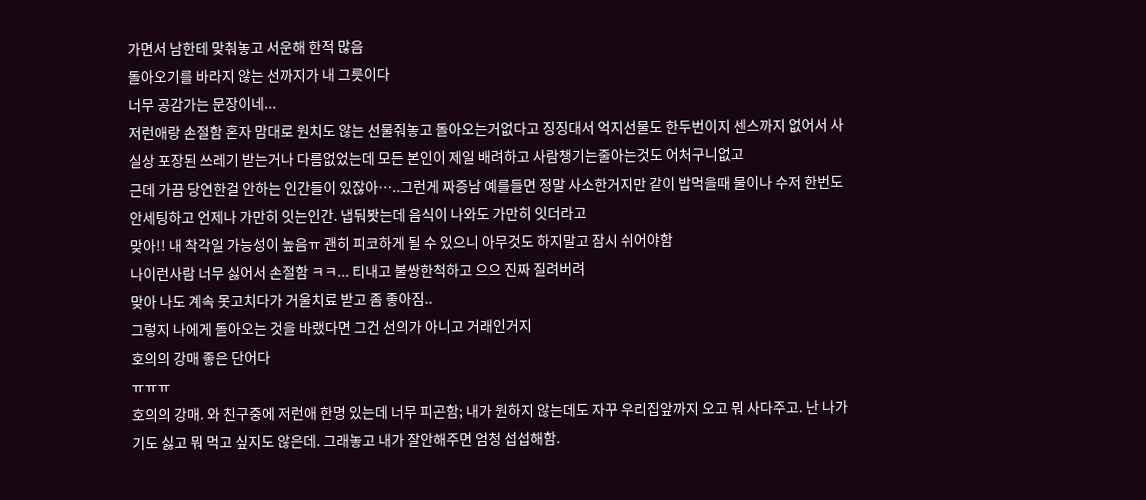가면서 남한테 맞춰놓고 서운해 한적 많음
돌아오기를 바라지 않는 선까지가 내 그릇이다
너무 공감가는 문장이네...
저런애랑 손절함 혼자 맘대로 원치도 않는 선물줘놓고 돌아오는거없다고 징징대서 억지선물도 한두번이지 센스까지 없어서 사실상 포장된 쓰레기 받는거나 다름없었는데 모든 본인이 제일 배려하고 사람챙기는줄아는것도 어처구니없고
근데 가끔 당연한걸 안하는 인간들이 있잖아…..그런게 짜증남 예를들면 정말 사소한거지만 같이 밥먹을때 물이나 수저 한번도 안세팅하고 언제나 가만히 잇는인간. 냅둬봣는데 음식이 나와도 가만히 잇더라고
맞아!! 내 착각일 가능성이 높음ㅠ 괜히 피코하게 될 수 있으니 아무것도 하지말고 잠시 쉬어야함
나이런사람 너무 싫어서 손절함 ㅋㅋ... 티내고 불쌍한척하고 으으 진짜 질려버려
맞아 나도 계속 못고치다가 거울치료 받고 좀 좋아짐..
그렇지 나에게 돌아오는 것을 바랬다면 그건 선의가 아니고 거래인거지
호의의 강매 좋은 단어다
ㅠㅠㅠ
호의의 강매. 와 친구중에 저런애 한명 있는데 너무 피곤함; 내가 원하지 않는데도 자꾸 우리집앞까지 오고 뭐 사다주고. 난 나가기도 싫고 뭐 먹고 싶지도 않은데. 그래놓고 내가 잘안해주면 엄청 섭섭해함.